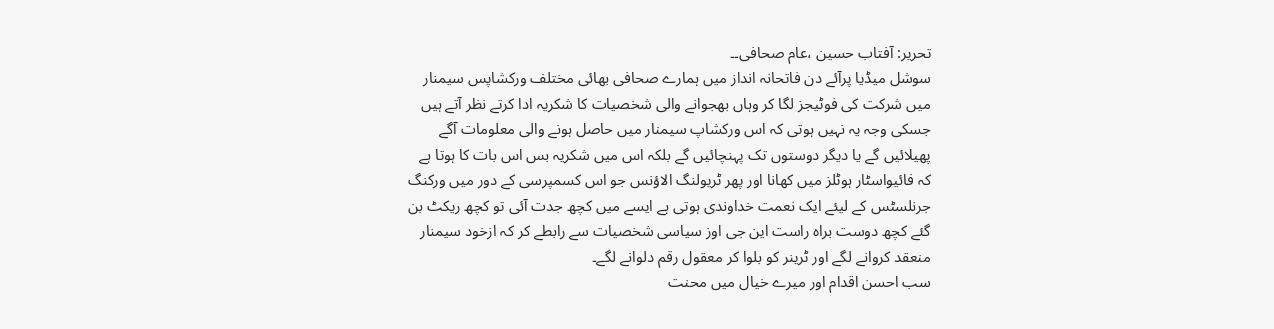تحریر: آفتاب حسین ،عام صحافی۔۔
سوشل میڈیا پرآئے دن فاتحانہ انداز میں ہمارے صحافی بھائی مختلف ورکشاپس سیمنار میں شرکت کی فوٹیجز لگا کر وہاں بھجوانے والی شخصیات کا شکریہ ادا کرتے نظر آتے ہیں جسکی وجہ یہ نہیں ہوتی کہ اس ورکشاپ سیمنار میں حاصل ہونے والی معلومات آگے پھیلائیں گے یا دیگر دوستوں تک پہنچائیں گے بلکہ اس میں شکریہ بس اس بات کا ہوتا ہے کہ فائیواسٹار ہوٹلز میں کھانا اور پھر ٹریولنگ الاؤنس جو اس کسمپرسی کے دور میں ورکنگ جرنلسٹس کے لیئے ایک نعمت خداوندی ہوتی ہے ایسے میں کچھ جدت آئی تو کچھ ریکٹ بن گئے کچھ دوست براہ راست این جی اوز سیاسی شخصیات سے رابطے کر کہ ازخود سیمنار منعقد کروانے لگے اور ٹرینر کو بلوا کر معقول رقم دلوانے لگے۔
سب احسن اقدام اور میرے خیال میں محنت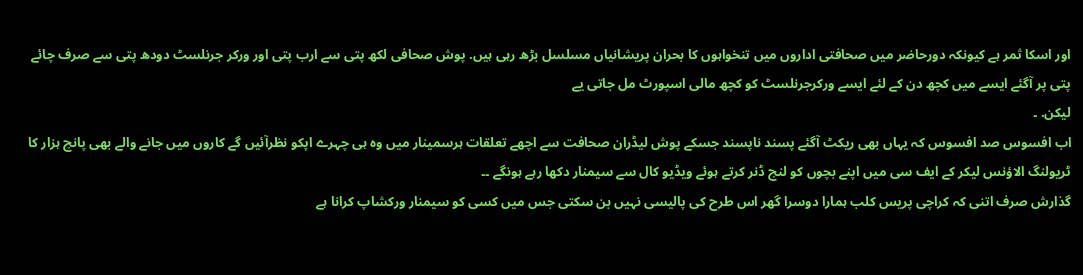اور اسکا ثمر ہے کیونکہ دورحاضر میں صحافتی اداروں میں تنخواہوں کا بحران پریشانیاں مسلسل بڑھ رہی ہیں. پوش صحافی لکھ پتی سے ارب پتی اور ورکر جرنلسٹ دودھ پتی سے صرف چائے پتی پر آگئے ایسے میں کچھ دن کے لئے ایسے ورکرجرنلسٹ کو کچھ مالی اسپورٹ مل جاتی یے
لیکن. ۔
اب افسوس صد افسوس کہ یہاں بھی ریکٹ آگئے پسند ناپسند جسکے پوش لیڈران صحافت سے اچھے تعلقات ہرسمینار میں وہ ہی چہرے اپکو نظرآئیں گے کاروں میں جانے والے بھی پانچ ہزار کا ٹریولنگ الاؤنس لیکر کے ایف سی میں اپنے بچوں کو لنچ ڈنر کرتے ہوئے ویڈیو کال سے سیمنار دکھا رہے ہونگے ۔۔
گذارش صرف اتنی کہ کراچی پریس کلب ہمارا دوسرا گھر اس طرح کی پالیسی نہیں بن سکتی جس میں کسی کو سیمنار ورکشاپ کرانا ہے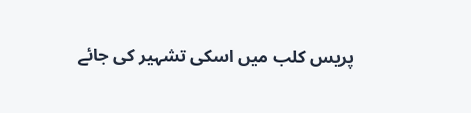پریس کلب میں اسکی تشہیر کی جائے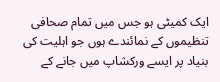ایک کمیٹی ہو جس میں تمام صحافی تنظیموں کے نمائندے ہوں جو اہلیت کی بنیاد پر ایسے ورکشاپ میں جانے کے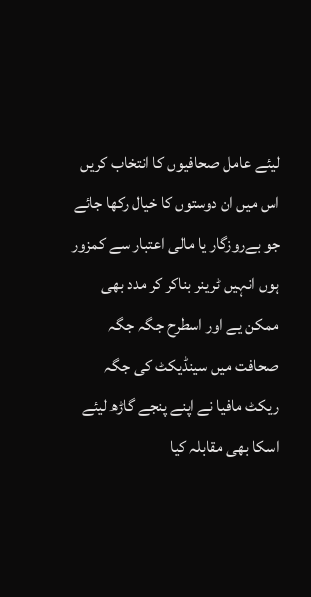لیئے عامل صحافیوں کا انتخاب کریں اس میں ان دوستوں کا خیال رکھا جائے جو بےروزگار یا مالی اعتبار سے کمزور ہوں انہیں ٹرینر بناکر کر مدد بھی ممکن یے اور اسطرح جگہ جگہ صحافت میں سینڈیکٹ کی جگہ ریکٹ مافیا نے اپنے پنجے گاڑھ لیئے اسکا بھی مقابلہ کیا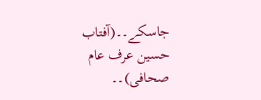جاسکے۔۔(آفتاب حسین عرف عام صحافی)۔۔